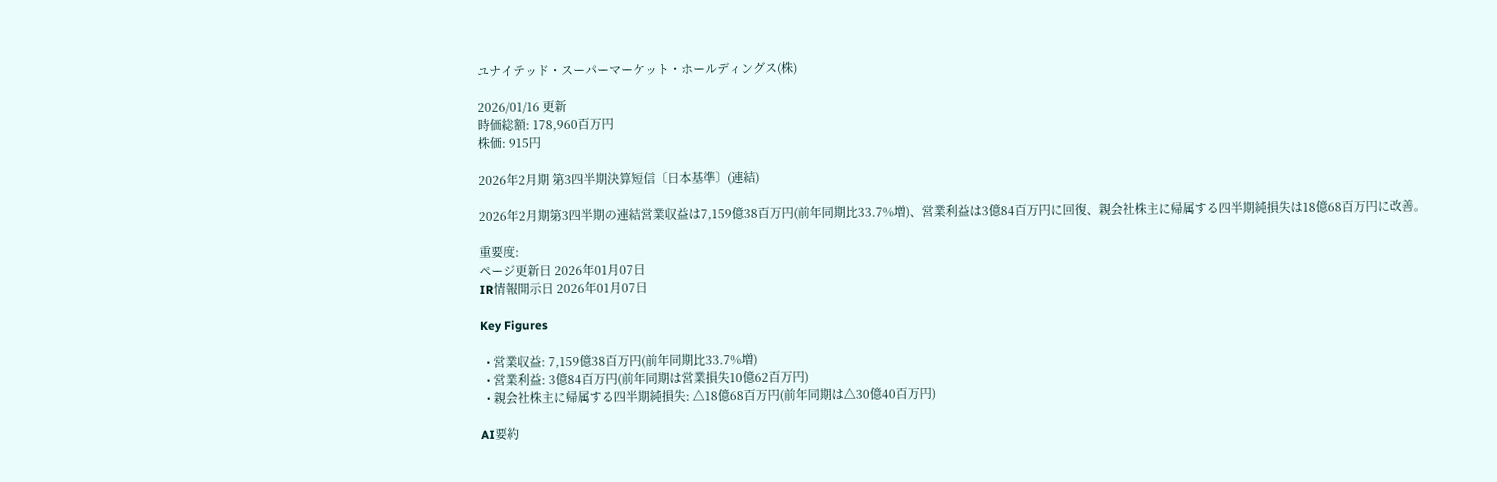ユナイテッド・スーパーマーケット・ホールディングス(株)

2026/01/16 更新
時価総額: 178,960百万円
株価: 915円

2026年2月期 第3四半期決算短信〔日本基準〕(連結)

2026年2月期第3四半期の連結営業収益は7,159億38百万円(前年同期比33.7%増)、営業利益は3億84百万円に回復、親会社株主に帰属する四半期純損失は18億68百万円に改善。

重要度:
ページ更新日 2026年01月07日
IR情報開示日 2026年01月07日

Key Figures

  • 営業収益: 7,159億38百万円(前年同期比33.7%増)
  • 営業利益: 3億84百万円(前年同期は営業損失10億62百万円)
  • 親会社株主に帰属する四半期純損失: △18億68百万円(前年同期は△30億40百万円)

AI要約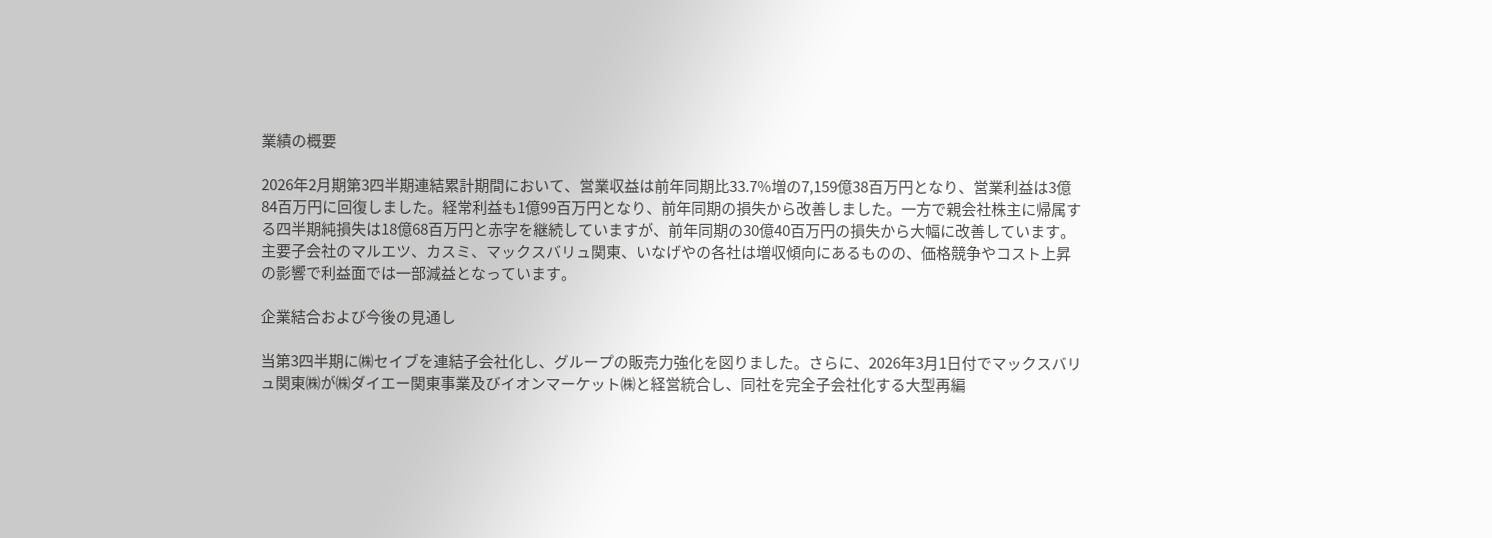業績の概要

2026年2月期第3四半期連結累計期間において、営業収益は前年同期比33.7%増の7,159億38百万円となり、営業利益は3億84百万円に回復しました。経常利益も1億99百万円となり、前年同期の損失から改善しました。一方で親会社株主に帰属する四半期純損失は18億68百万円と赤字を継続していますが、前年同期の30億40百万円の損失から大幅に改善しています。主要子会社のマルエツ、カスミ、マックスバリュ関東、いなげやの各社は増収傾向にあるものの、価格競争やコスト上昇の影響で利益面では一部減益となっています。

企業結合および今後の見通し

当第3四半期に㈱セイブを連結子会社化し、グループの販売力強化を図りました。さらに、2026年3月1日付でマックスバリュ関東㈱が㈱ダイエー関東事業及びイオンマーケット㈱と経営統合し、同社を完全子会社化する大型再編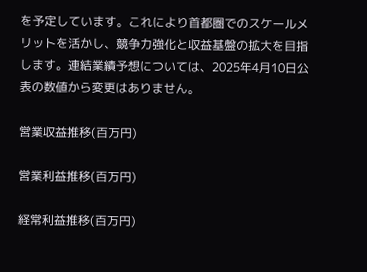を予定しています。これにより首都圏でのスケールメリットを活かし、競争力強化と収益基盤の拡大を目指します。連結業績予想については、2025年4月10日公表の数値から変更はありません。

営業収益推移(百万円)

営業利益推移(百万円)

経常利益推移(百万円)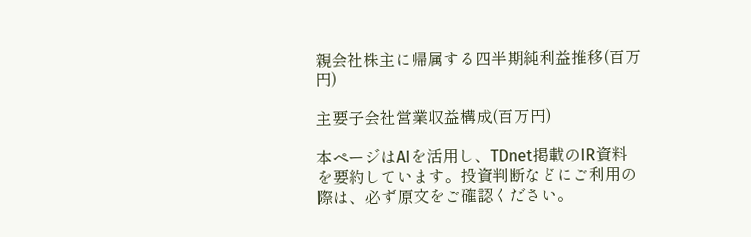親会社株主に帰属する四半期純利益推移(百万円)

主要子会社営業収益構成(百万円)

本ページはAIを活用し、TDnet掲載のIR資料を要約しています。投資判断などにご利用の際は、必ず原文をご確認ください。